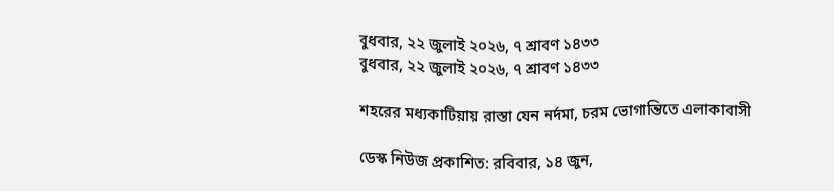বুধবার, ২২ জুলাই ২০২৬, ৭ শ্রাবণ ১৪৩৩
বুধবার, ২২ জুলাই ২০২৬, ৭ শ্রাবণ ১৪৩৩

শহরের মধ্যকাটিয়ায় রাস্তা যেন নর্দমা, চরম ভোগান্তিতে এলাকাবাসী

ডেস্ক নিউজ প্রকাশিত: রবিবার, ১৪ জুন,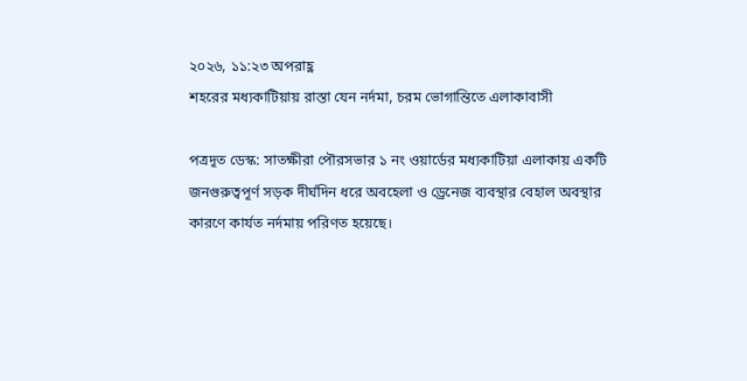২০২৬, ১১:২৩ অপরাহ্ণ
শহরের মধ্যকাটিয়ায় রাস্তা যেন নর্দমা, চরম ভোগান্তিতে এলাকাবাসী

পত্রদূত ডেস্ক: সাতক্ষীরা পৌরসভার ১ নং ওয়ার্ডের মধ্যকাটিয়া এলাকায় একটি জনগুরুত্বপূর্ণ সড়ক দীর্ঘদিন ধরে অবহেলা ও ড্রেনেজ ব্যবস্থার বেহাল অবস্থার কারণে কার্যত নর্দমায় পরিণত হয়েছে।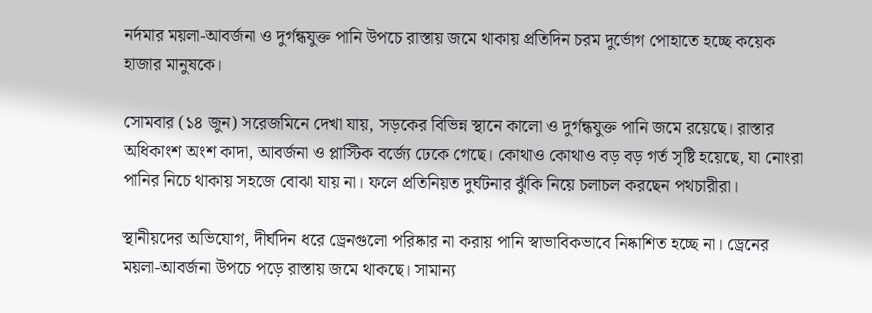নর্দমার ময়লা-আবর্জনা ও দুর্গন্ধযুক্ত পানি উপচে রাস্তায় জমে থাকায় প্রতিদিন চরম দুর্ভোগ পোহাতে হচ্ছে কয়েক হাজার মানুষকে।

সোমবার (১৪ জুন) সরেজমিনে দেখা যায়, সড়কের বিভিন্ন স্থানে কালো ও দুর্গন্ধযুক্ত পানি জমে রয়েছে। রাস্তার অধিকাংশ অংশ কাদা, আবর্জনা ও প্লাস্টিক বর্জ্যে ঢেকে গেছে। কোথাও কোথাও বড় বড় গর্ত সৃষ্টি হয়েছে, যা নোংরা পানির নিচে থাকায় সহজে বোঝা যায় না। ফলে প্রতিনিয়ত দুর্ঘটনার ঝুঁকি নিয়ে চলাচল করছেন পথচারীরা।

স্থানীয়দের অভিযোগ, দীর্ঘদিন ধরে ড্রেনগুলো পরিষ্কার না করায় পানি স্বাভাবিকভাবে নিষ্কাশিত হচ্ছে না। ড্রেনের ময়লা-আবর্জনা উপচে পড়ে রাস্তায় জমে থাকছে। সামান্য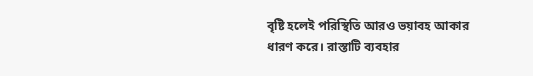বৃষ্টি হলেই পরিস্থিতি আরও ভয়াবহ আকার ধারণ করে। রাস্তাটি ব্যবহার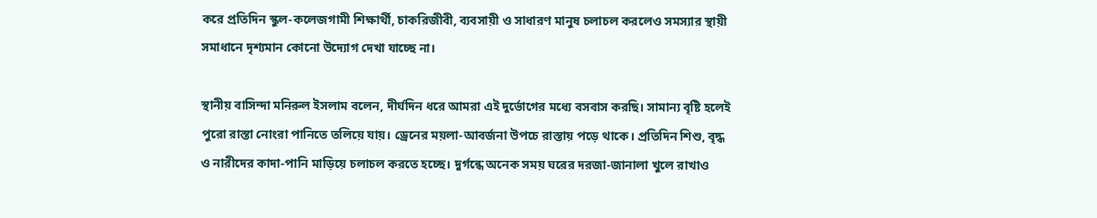করে প্রতিদিন স্কুল-কলেজগামী শিক্ষার্থী, চাকরিজীবী, ব্যবসায়ী ও সাধারণ মানুষ চলাচল করলেও সমস্যার স্থায়ী সমাধানে দৃশ্যমান কোনো উদ্যোগ দেখা যাচ্ছে না।

স্থানীয় বাসিন্দা মনিরুল ইসলাম বলেন, দীর্ঘদিন ধরে আমরা এই দুর্ভোগের মধ্যে বসবাস করছি। সামান্য বৃষ্টি হলেই পুরো রাস্তা নোংরা পানিতে তলিয়ে যায়। ড্রেনের ময়লা-আবর্জনা উপচে রাস্তায় পড়ে থাকে। প্রতিদিন শিশু, বৃদ্ধ ও নারীদের কাদা-পানি মাড়িয়ে চলাচল করতে হচ্ছে। দুর্গন্ধে অনেক সময় ঘরের দরজা-জানালা খুলে রাখাও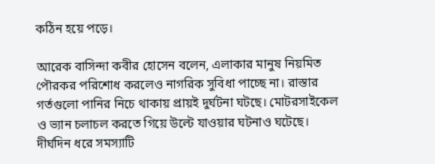কঠিন হয়ে পড়ে।

আরেক বাসিন্দা কবীর হোসেন বলেন, এলাকার মানুষ নিয়মিত পৌরকর পরিশোধ করলেও নাগরিক সুবিধা পাচ্ছে না। রাস্তার গর্তগুলো পানির নিচে থাকায় প্রায়ই দুর্ঘটনা ঘটছে। মোটরসাইকেল ও ভ্যান চলাচল করতে গিয়ে উল্টে যাওয়ার ঘটনাও ঘটেছে। দীর্ঘদিন ধরে সমস্যাটি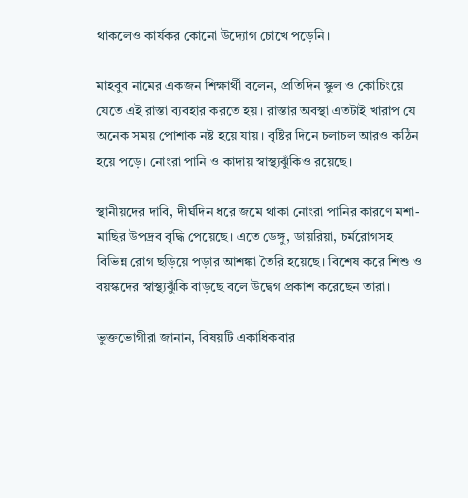থাকলেও কার্যকর কোনো উদ্যোগ চোখে পড়েনি।

মাহবুব নামের একজন শিক্ষার্থী বলেন, প্রতিদিন স্কুল ও কোচিংয়ে যেতে এই রাস্তা ব্যবহার করতে হয়। রাস্তার অবস্থা এতটাই খারাপ যে অনেক সময় পোশাক নষ্ট হয়ে যায়। বৃষ্টির দিনে চলাচল আরও কঠিন হয়ে পড়ে। নোংরা পানি ও কাদায় স্বাস্থ্যঝুঁকিও রয়েছে।

স্থানীয়দের দাবি, দীর্ঘদিন ধরে জমে থাকা নোংরা পানির কারণে মশা-মাছির উপদ্রব বৃদ্ধি পেয়েছে। এতে ডেঙ্গু, ডায়রিয়া, চর্মরোগসহ বিভিন্ন রোগ ছড়িয়ে পড়ার আশঙ্কা তৈরি হয়েছে। বিশেষ করে শিশু ও বয়স্কদের স্বাস্থ্যঝুঁকি বাড়ছে বলে উদ্বেগ প্রকাশ করেছেন তারা।

ভুক্তভোগীরা জানান, বিষয়টি একাধিকবার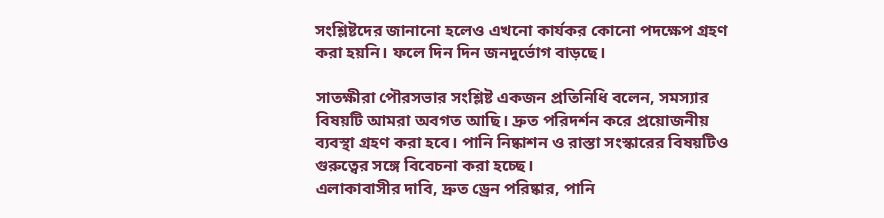সংশ্লিষ্টদের জানানো হলেও এখনো কার্যকর কোনো পদক্ষেপ গ্রহণ করা হয়নি। ফলে দিন দিন জনদুর্ভোগ বাড়ছে।

সাতক্ষীরা পৌরসভার সংশ্লিষ্ট একজন প্রতিনিধি বলেন, সমস্যার বিষয়টি আমরা অবগত আছি। দ্রুত পরিদর্শন করে প্রয়োজনীয় ব্যবস্থা গ্রহণ করা হবে। পানি নিষ্কাশন ও রাস্তা সংস্কারের বিষয়টিও গুরুত্বের সঙ্গে বিবেচনা করা হচ্ছে।
এলাকাবাসীর দাবি, দ্রুত ড্রেন পরিষ্কার, পানি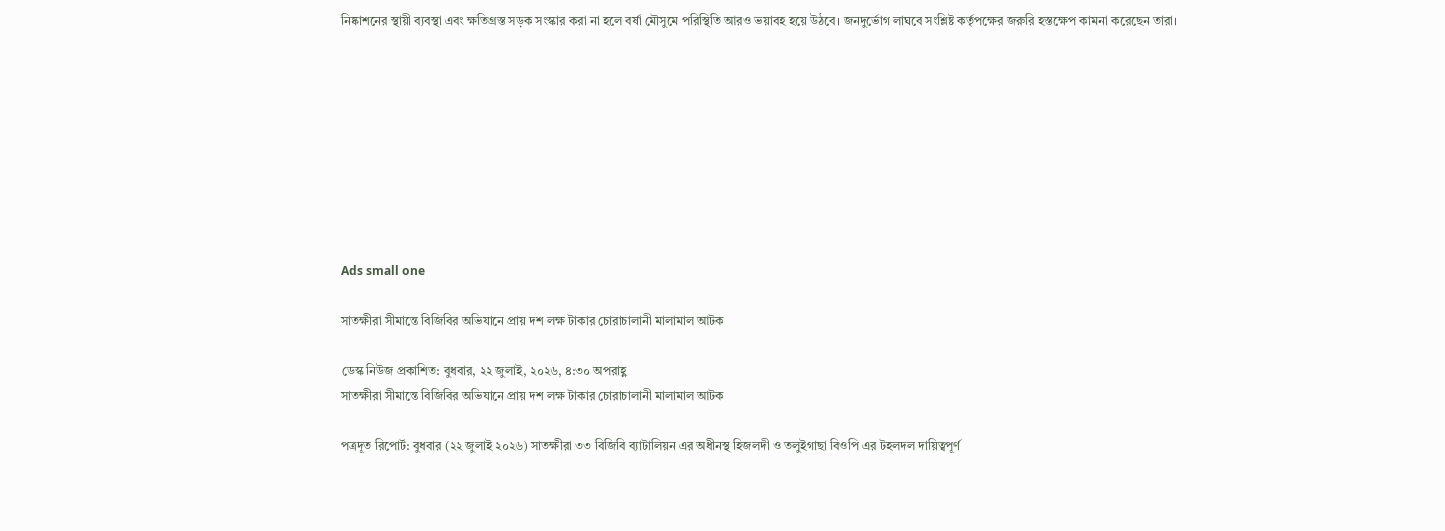নিষ্কাশনের স্থায়ী ব্যবস্থা এবং ক্ষতিগ্রস্ত সড়ক সংস্কার করা না হলে বর্ষা মৌসুমে পরিস্থিতি আরও ভয়াবহ হয়ে উঠবে। জনদুর্ভোগ লাঘবে সংশ্লিষ্ট কর্তৃপক্ষের জরুরি হস্তক্ষেপ কামনা করেছেন তারা।









Ads small one

সাতক্ষীরা সীমান্তে বিজিবির অভিযানে প্রায় দশ লক্ষ টাকার চোরাচালানী মালামাল আটক

ডেস্ক নিউজ প্রকাশিত: বুধবার, ২২ জুলাই, ২০২৬, ৪:৩০ অপরাহ্ণ
সাতক্ষীরা সীমান্তে বিজিবির অভিযানে প্রায় দশ লক্ষ টাকার চোরাচালানী মালামাল আটক

পত্রদূত রিপোর্ট: বুধবার (২২ জুলাই ২০২৬) সাতক্ষীরা ৩৩ বিজিবি ব্যাটালিয়ন এর অধীনস্থ হিজলদী ও তলুইগাছা বিওপি এর টহলদল দায়িত্বপূর্ণ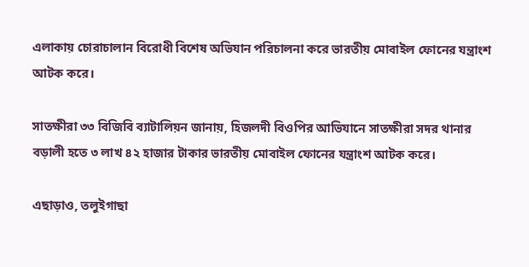এলাকায় চোরাচালান বিরোধী বিশেষ অভিযান পরিচালনা করে ভারতীয় মোবাইল ফোনের যন্ত্রাংশ আটক করে।

সাতক্ষীরা ৩৩ বিজিবি ব্যাটালিয়ন জানায়, হিজলদী বিওপির আভিযানে সাতক্ষীরা সদর থানার বড়ালী হতে ৩ লাখ ৪২ হাজার টাকার ভারতীয় মোবাইল ফোনের যন্ত্রাংশ আটক করে।

এছাড়াও, তলুইগাছা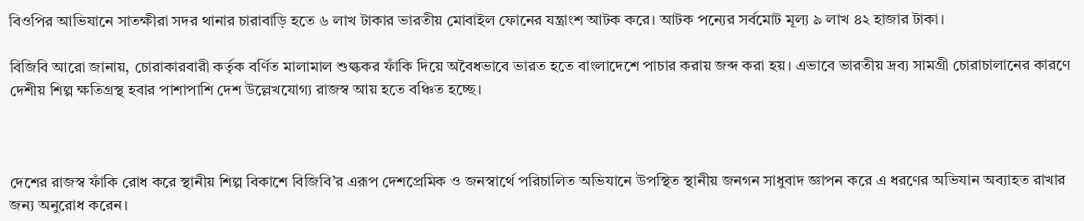বিওপির আভিযানে সাতক্ষীরা সদর থানার চারাবাড়ি হতে ৬ লাখ টাকার ভারতীয় মোবাইল ফোনের যন্ত্রাংশ আটক করে। আটক পন্যের সর্বমোট মূল্য ৯ লাখ ৪২ হাজার টাকা।

বিজিবি আরো জানায়, চোরাকারবারী কর্তৃক বর্ণিত মালামাল শুল্ককর ফাঁকি দিয়ে অবৈধভাবে ভারত হতে বাংলাদেশে পাচার করায় জব্দ করা হয়। এভাবে ভারতীয় দ্রব্য সামগ্রী চোরাচালানের কারণে দেশীয় শিল্প ক্ষতিগ্রস্থ হবার পাশাপাশি দেশ উল্লেখযোগ্য রাজস্ব আয় হতে বঞ্চিত হচ্ছে।



দেশের রাজস্ব ফাঁকি রোধ করে স্থানীয় শিল্প বিকাশে বিজিবি’র এরূপ দেশপ্রেমিক ও জনস্বার্থে পরিচালিত অভিযানে উপস্থিত স্থানীয় জনগন সাধুবাদ জ্ঞাপন করে এ ধরণের অভিযান অব্যাহত রাখার জন্য অনুরোধ করেন।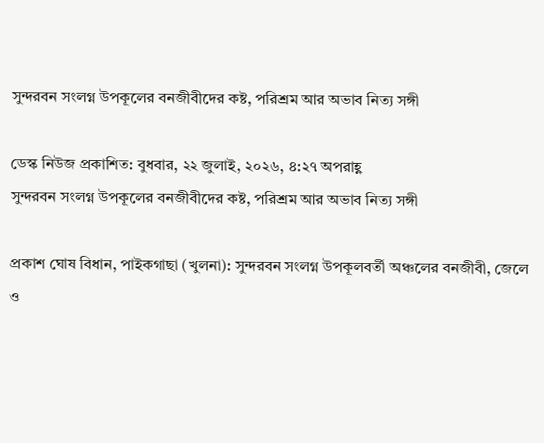সুন্দরবন সংলগ্ন উপকূলের বনজীবীদের কষ্ট, পরিশ্রম আর অভাব নিত্য সঙ্গী

ডেস্ক নিউজ প্রকাশিত: বুধবার, ২২ জুলাই, ২০২৬, ৪:২৭ অপরাহ্ণ
সুন্দরবন সংলগ্ন উপকূলের বনজীবীদের কষ্ট, পরিশ্রম আর অভাব নিত্য সঙ্গী

প্রকাশ ঘোষ বিধান, পাইকগাছা (খুলনা): সুন্দরবন সংলগ্ন উপকূলবর্তী অঞ্চলের বনজীবী, জেলে ও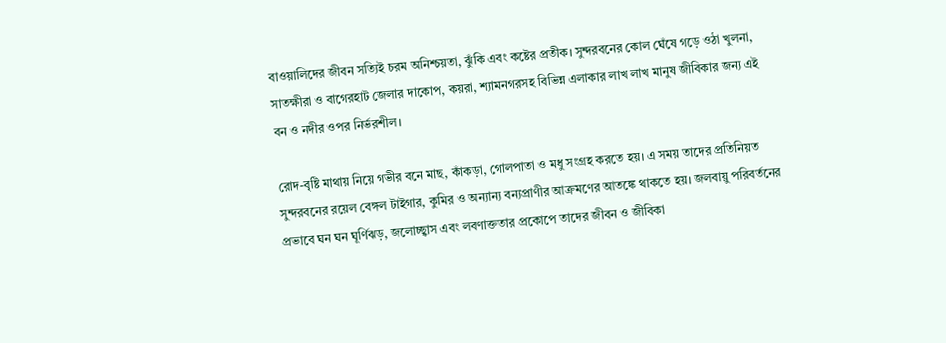বাওয়ালিদের জীবন সত্যিই চরম অনিশ্চয়তা, ঝুঁকি এবং কষ্টের প্রতীক। সুন্দরবনের কোল ঘেঁষে গড়ে ওঠা খুলনা, সাতক্ষীরা ও বাগেরহাট জেলার দাকোপ, কয়রা, শ্যামনগরসহ বিভিন্ন এলাকার লাখ লাখ মানুষ জীবিকার জন্য এই বন ও নদীর ওপর নির্ভরশীল।

রোদ-বৃষ্টি মাথায় নিয়ে গভীর বনে মাছ, কাঁকড়া, গোলপাতা ও মধু সংগ্রহ করতে হয়। এ সময় তাদের প্রতিনিয়ত সুন্দরবনের রয়েল বেঙ্গল টাইগার, কুমির ও অন্যান্য বন্যপ্রাণীর আক্রমণের আতঙ্কে থাকতে হয়। জলবায়ু পরিবর্তনের প্রভাবে ঘন ঘন ঘূর্ণিঝড়, জলোচ্ছ্বাস এবং লবণাক্ততার প্রকোপে তাদের জীবন ও জীবিকা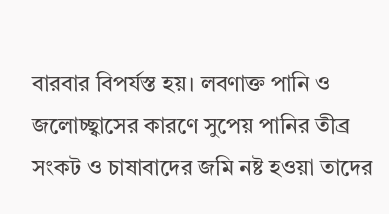বারবার বিপর্যস্ত হয়। লবণাক্ত পানি ও জলোচ্ছ্বাসের কারণে সুপেয় পানির তীব্র সংকট ও চাষাবাদের জমি নষ্ট হওয়া তাদের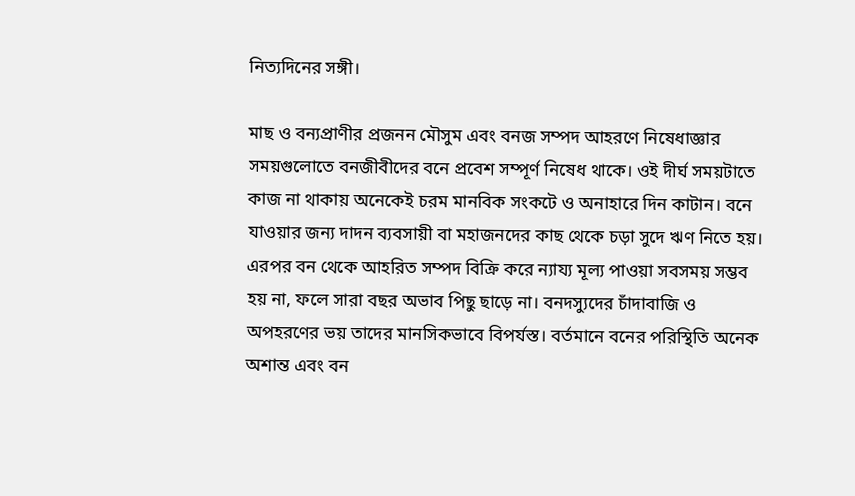নিত্যদিনের সঙ্গী।

মাছ ও বন্যপ্রাণীর প্রজনন মৌসুম এবং বনজ সম্পদ আহরণে নিষেধাজ্ঞার সময়গুলোতে বনজীবীদের বনে প্রবেশ সম্পূর্ণ নিষেধ থাকে। ওই দীর্ঘ সময়টাতে কাজ না থাকায় অনেকেই চরম মানবিক সংকটে ও অনাহারে দিন কাটান। বনে যাওয়ার জন্য দাদন ব্যবসায়ী বা মহাজনদের কাছ থেকে চড়া সুদে ঋণ নিতে হয়। এরপর বন থেকে আহরিত সম্পদ বিক্রি করে ন্যায্য মূল্য পাওয়া সবসময় সম্ভব হয় না, ফলে সারা বছর অভাব পিছু ছাড়ে না। বনদস্যুদের চাঁদাবাজি ও অপহরণের ভয় তাদের মানসিকভাবে বিপর্যস্ত। বর্তমানে বনের পরিস্থিতি অনেক অশান্ত এবং বন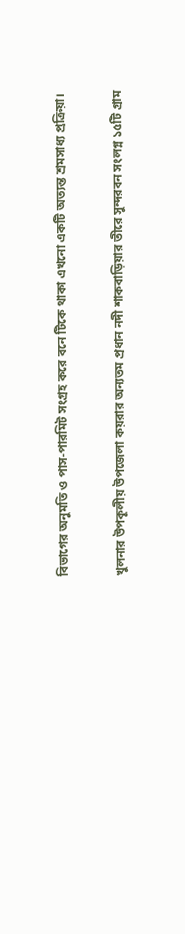বিভাগের অনুমতি ও পাস-পারমিট সংগ্রহ করে বনে টিকে থাকা এখনো একটি অত্যন্ত শ্রমসাধ্য প্রক্রিয়া।

খুলনার উপকূলীয় উপজেলা কয়রার অন্যতম প্রধান নদী শাকবাড়িয়ার তীরে সুন্দরবন সংলগ্ন ১৫টি গ্রাম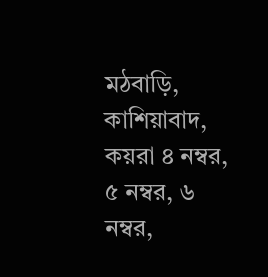মঠবাড়ি, কাশিয়াবাদ, কয়রা ৪ নম্বর, ৫ নম্বর, ৬ নম্বর,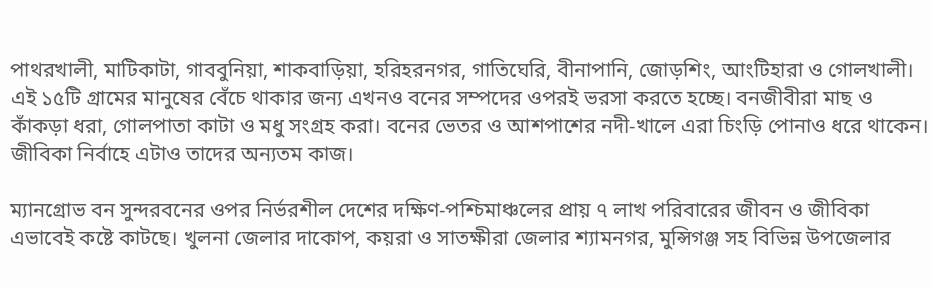পাথরখালী, মাটিকাটা, গাববুনিয়া, শাকবাড়িয়া, হরিহরনগর, গাতিঘেরি, বীনাপানি, জোড়শিং, আংটিহারা ও গোলখালী। এই ১৫টি গ্রামের মানুষের বেঁচে থাকার জন্য এখনও বনের সম্পদের ওপরই ভরসা করতে হচ্ছে। বনজীবীরা মাছ ও কাঁকড়া ধরা, গোলপাতা কাটা ও মধু সংগ্রহ করা। বনের ভেতর ও আশপাশের নদী-খালে এরা চিংড়ি পোনাও ধরে থাকেন। জীবিকা নির্বাহে এটাও তাদের অন্যতম কাজ।

ম্যানগ্রোভ বন সুন্দরবনের ওপর নির্ভরশীল দেশের দক্ষিণ-পশ্চিমাঞ্চলের প্রায় ৭ লাখ পরিবারের জীবন ও জীবিকা এভাবেই কষ্টে কাটছে। খুলনা জেলার দাকোপ, কয়রা ও সাতক্ষীরা জেলার শ্যামনগর, মুন্সিগঞ্জ সহ বিভিন্ন উপজেলার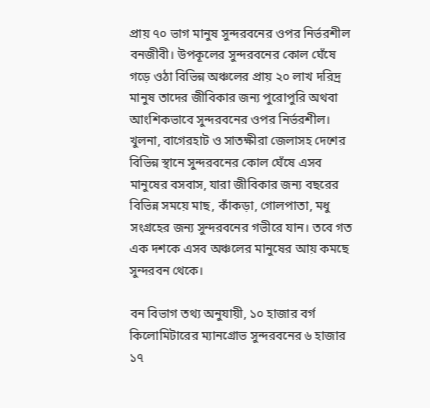প্রায় ৭০ ভাগ মানুষ সুন্দরবনের ওপর নির্ভরশীল বনজীবী। উপকূলের সুন্দরবনের কোল ঘেঁষে গড়ে ওঠা বিভিন্ন অঞ্চলের প্রায় ২০ লাখ দরিদ্র মানুষ তাদের জীবিকার জন্য পুরোপুরি অথবা আংশিকভাবে সুন্দরবনের ওপর নির্ভরশীল। খুলনা, বাগেরহাট ও সাতক্ষীরা জেলাসহ দেশের বিভিন্ন স্থানে সুন্দরবনের কোল ঘেঁষে এসব মানুষের বসবাস, যারা জীবিকার জন্য বছরের বিভিন্ন সময়ে মাছ, কাঁকড়া, গোলপাতা, মধু সংগ্রহের জন্য সুন্দরবনের গভীরে যান। তবে গত এক দশকে এসব অঞ্চলের মানুষের আয় কমছে সুন্দরবন থেকে।

বন বিভাগ তথ্য অনুযায়ী, ১০ হাজার বর্গ কিলোমিটারের ম্যানগ্রোভ সুন্দরবনের ৬ হাজার ১৭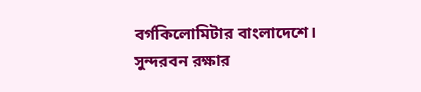বর্গকিলোমিটার বাংলাদেশে। সুন্দরবন রক্ষার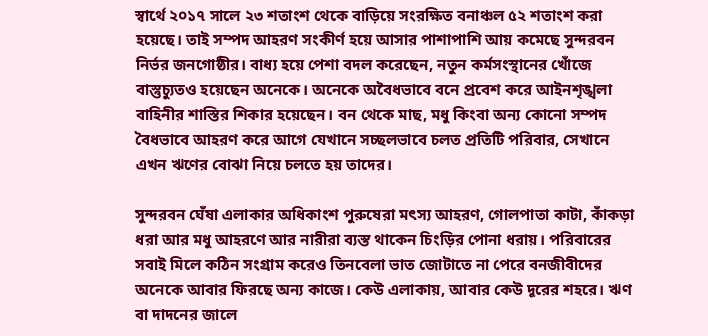স্বার্থে ২০১৭ সালে ২৩ শতাংশ থেকে বাড়িয়ে সংরক্ষিত বনাঞ্চল ৫২ শতাংশ করা হয়েছে। তাই সম্পদ আহরণ সংকীর্ণ হয়ে আসার পাশাপাশি আয় কমেছে সুন্দরবন নির্ভর জনগোষ্ঠীর। বাধ্য হয়ে পেশা বদল করেছেন, নতুন কর্মসংস্থানের খোঁজে বাস্তুচ্যুতও হয়েছেন অনেকে। অনেকে অবৈধভাবে বনে প্রবেশ করে আইনশৃঙ্খলা বাহিনীর শাস্তির শিকার হয়েছেন। বন থেকে মাছ, মধু কিংবা অন্য কোনো সম্পদ বৈধভাবে আহরণ করে আগে যেখানে সচ্ছলভাবে চলত প্রতিটি পরিবার, সেখানে এখন ঋণের বোঝা নিয়ে চলতে হয় তাদের।

সুন্দরবন ঘেঁষা এলাকার অধিকাংশ পুরুষেরা মৎস্য আহরণ, গোলপাতা কাটা, কাঁকড়া ধরা আর মধু আহরণে আর নারীরা ব্যস্ত থাকেন চিংড়ির পোনা ধরায়। পরিবারের সবাই মিলে কঠিন সংগ্রাম করেও তিনবেলা ভাত জোটাতে না পেরে বনজীবীদের অনেকে আবার ফিরছে অন্য কাজে। কেউ এলাকায়, আবার কেউ দূরের শহরে। ঋণ বা দাদনের জালে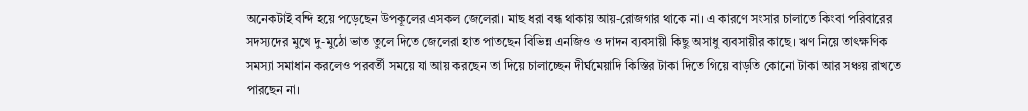অনেকটাই বন্দি হয়ে পড়েছেন উপকূলের এসকল জেলেরা। মাছ ধরা বন্ধ থাকায় আয়-রোজগার থাকে না। এ কারণে সংসার চালাতে কিংবা পরিবারের সদস্যদের মুখে দু-মুঠো ভাত তুলে দিতে জেলেরা হাত পাতছেন বিভিন্ন এনজিও ও দাদন ব্যবসায়ী কিছু অসাধু ব্যবসায়ীর কাছে। ঋণ নিয়ে তাৎক্ষণিক সমস্যা সমাধান করলেও পরবর্তী সময়ে যা আয় করছেন তা দিয়ে চালাচ্ছেন দীর্ঘমেয়াদি কিস্তির টাকা দিতে গিয়ে বাড়তি কোনো টাকা আর সঞ্চয় রাখতে পারছেন না।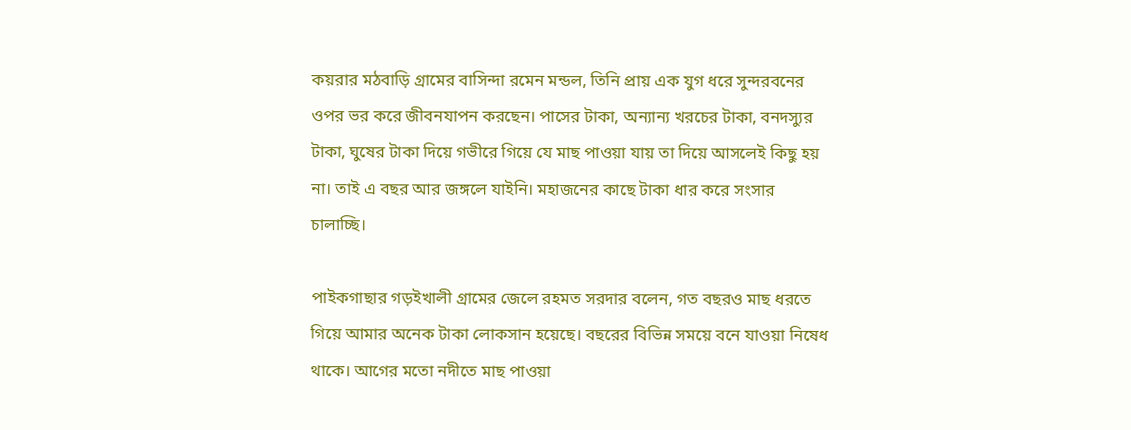কয়রার মঠবাড়ি গ্রামের বাসিন্দা রমেন মন্ডল, তিনি প্রায় এক যুগ ধরে সুন্দরবনের ওপর ভর করে জীবনযাপন করছেন। পাসের টাকা, অন্যান্য খরচের টাকা, বনদস্যুর টাকা, ঘুষের টাকা দিয়ে গভীরে গিয়ে যে মাছ পাওয়া যায় তা দিয়ে আসলেই কিছু হয় না। তাই এ বছর আর জঙ্গলে যাইনি। মহাজনের কাছে টাকা ধার করে সংসার চালাচ্ছি।

পাইকগাছার গড়ইখালী গ্রামের জেলে রহমত সরদার বলেন, গত বছরও মাছ ধরতে গিয়ে আমার অনেক টাকা লোকসান হয়েছে। বছরের বিভিন্ন সময়ে বনে যাওয়া নিষেধ থাকে। আগের মতো নদীতে মাছ পাওয়া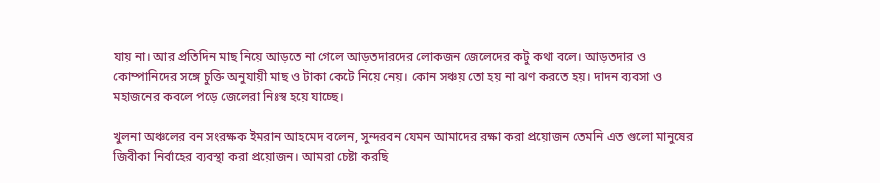যায় না। আর প্রতিদিন মাছ নিয়ে আড়তে না গেলে আড়তদারদের লোকজন জেলেদের কটু কথা বলে। আড়তদার ও কোম্পানিদের সঙ্গে চুক্তি অনুযায়ী মাছ ও টাকা কেটে নিয়ে নেয়। কোন সঞ্চয় তো হয় না ঝণ করতে হয়। দাদন ব্যবসা ও মহাজনের কবলে পড়ে জেলেরা নিঃস্ব হয়ে যাচ্ছে।

খুলনা অঞ্চলের বন সংরক্ষক ইমরান আহমেদ বলেন, সুন্দরবন যেমন আমাদের রক্ষা করা প্রয়োজন তেমনি এত গুলো মানুষের জিবীকা নির্বাহের ব্যবস্থা করা প্রয়োজন। আমরা চেষ্টা করছি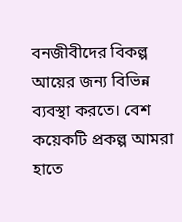বনজীবীদের বিকল্প আয়ের জন্য বিভিন্ন ব্যবস্থা করতে। বেশ কয়েকটি প্রকল্প আমরা হাতে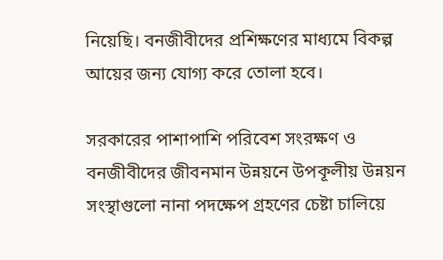নিয়েছি। বনজীবীদের প্রশিক্ষণের মাধ্যমে বিকল্প আয়ের জন্য যোগ্য করে তোলা হবে।

সরকারের পাশাপাশি পরিবেশ সংরক্ষণ ও বনজীবীদের জীবনমান উন্নয়নে উপকূলীয় উন্নয়ন সংস্থাগুলো নানা পদক্ষেপ গ্রহণের চেষ্টা চালিয়ে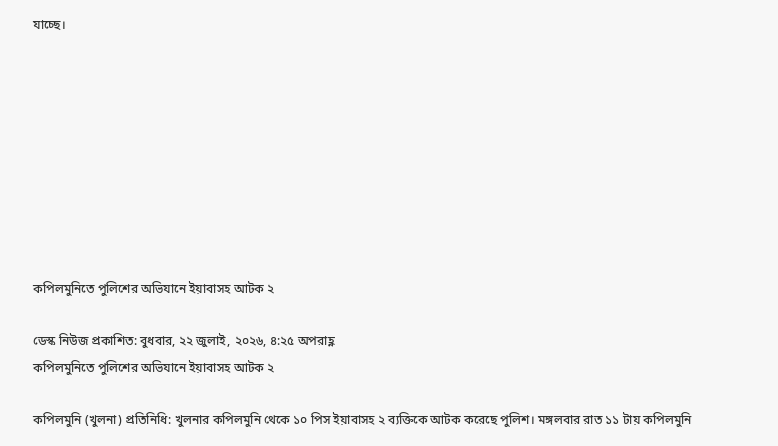যাচ্ছে।









কপিলমুনিতে পুলিশের অভিযানে ইয়াবাসহ আটক ২

ডেস্ক নিউজ প্রকাশিত: বুধবার, ২২ জুলাই, ২০২৬, ৪:২৫ অপরাহ্ণ
কপিলমুনিতে পুলিশের অভিযানে ইয়াবাসহ আটক ২

কপিলমুনি (খুলনা) প্রতিনিধি: খুলনার কপিলমুনি থেকে ১০ পিস ইয়াবাসহ ২ ব্যক্তিকে আটক করেছে পুলিশ। মঙ্গলবার রাত ১১ টায় কপিলমুনি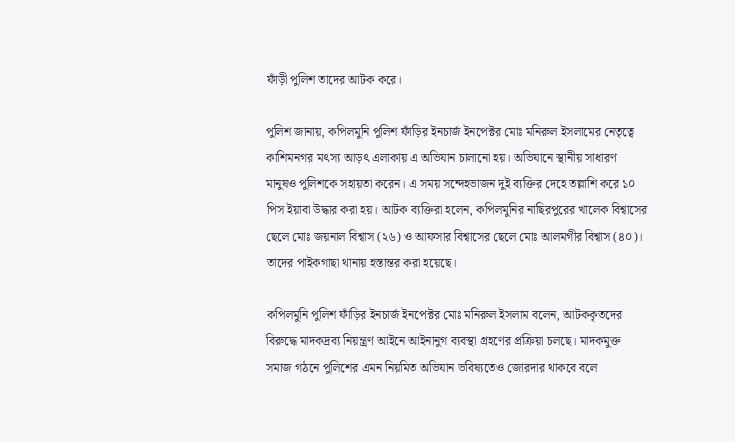ফাঁড়ী পুলিশ তাদের আটক করে।

পুলিশ জানায়, কপিলমুনি পুলিশ ফাঁড়ির ইনচার্জ ইনপেক্টর মোঃ মনিরুল ইসলামের নেতৃত্বে কাশিমনগর মৎস্য আড়ৎ এলাকায় এ অভিযান চালানো হয়। অভিযানে স্থানীয় সাধারণ মানুষও পুলিশকে সহায়তা করেন। এ সময় সন্দেহভাজন দুই ব্যক্তির দেহে তল্লাশি করে ১০ পিস ইয়াবা উদ্ধার করা হয়। আটক ব্যক্তিরা হলেন, কপিলমুনির নাছিরপুরের খালেক বিশ্বাসের ছেলে মোঃ জয়নাল বিশ্বাস (২৬) ও আফসার বিশ্বাসের ছেলে মোঃ আলমগীর বিশ্বাস (৪০)। তাদের পাইকগাছা থানায় হস্তান্তর করা হয়েছে।

কপিলমুনি পুলিশ ফাঁড়ির ইনচার্জ ইনপেক্টর মোঃ মনিরুল ইসলাম বলেন, আটককৃতদের বিরুদ্ধে মাদকদ্রব্য নিয়ন্ত্রণ আইনে আইনানুগ ব্যবস্থা গ্রহণের প্রক্রিয়া চলছে। মাদকমুক্ত সমাজ গঠনে পুলিশের এমন নিয়মিত অভিযান ভবিষ্যতেও জোরদার থাকবে বলে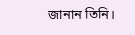জানান তিনি।